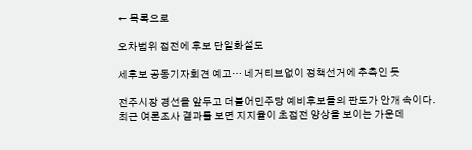← 목록으로

오차범위 접전에 후보 단일화설도

세후보 공동기자회견 예고… 네거티브없이 정책선거에 추측인 듯

전주시장 경선을 앞두고 더불어민주당 예비후보들의 판도가 안개 속이다. 최근 여론조사 결과를 보면 지지율이 초접전 양상을 보이는 가운데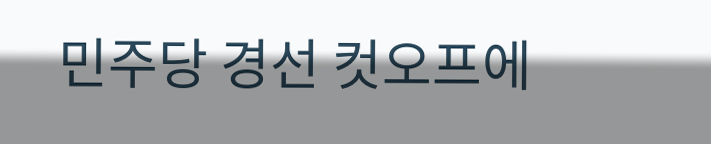민주당 경선 컷오프에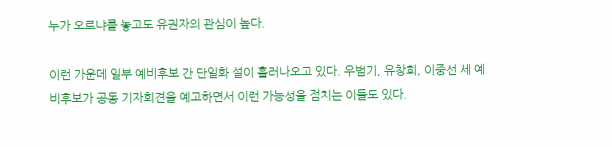누가 오르냐를 놓고도 유권자의 관심이 높다.

이런 가운데 일부 예비후보 간 단일화 설이 흘러나오고 있다. 우범기, 유창희, 이중선 세 예비후보가 공동 기자회견을 예고하면서 이런 가능성을 점치는 이들도 있다.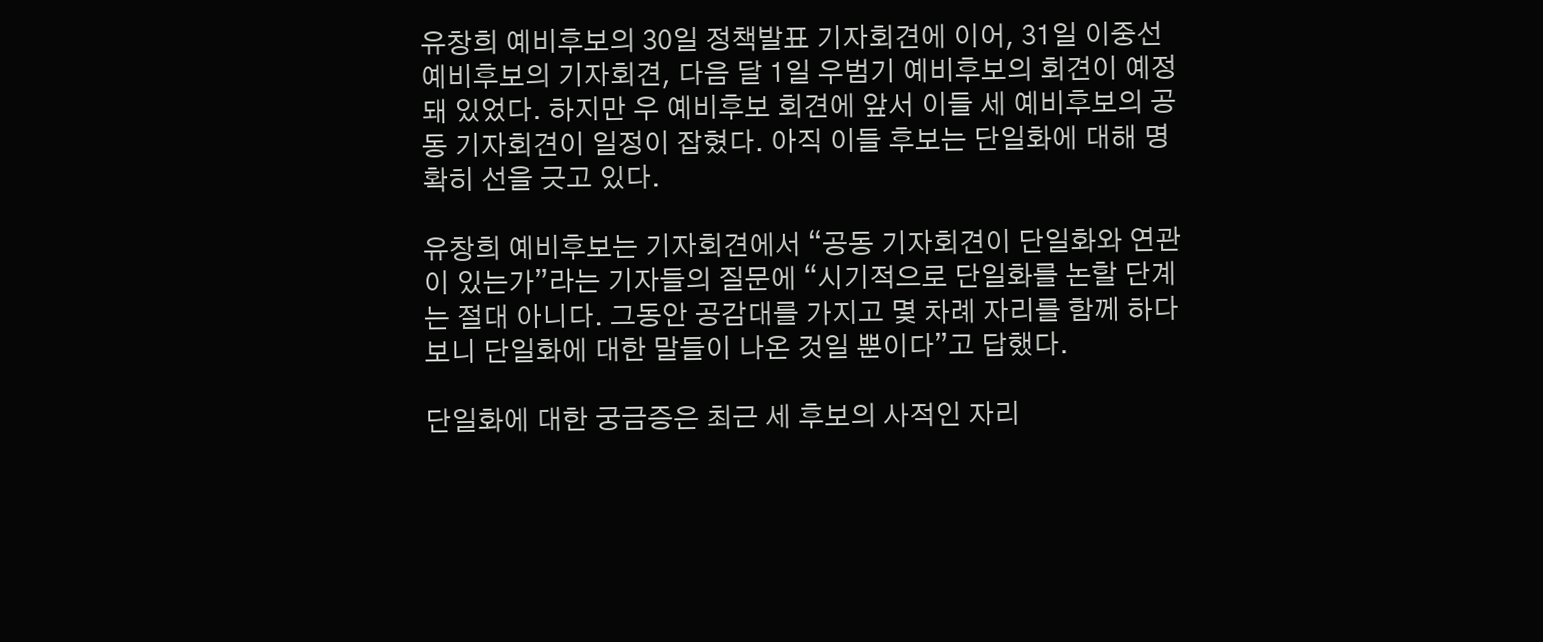유창희 예비후보의 30일 정책발표 기자회견에 이어, 31일 이중선 예비후보의 기자회견, 다음 달 1일 우범기 예비후보의 회견이 예정돼 있었다. 하지만 우 예비후보 회견에 앞서 이들 세 예비후보의 공동 기자회견이 일정이 잡혔다. 아직 이들 후보는 단일화에 대해 명확히 선을 긋고 있다.

유창희 예비후보는 기자회견에서 “공동 기자회견이 단일화와 연관이 있는가”라는 기자들의 질문에 “시기적으로 단일화를 논할 단계는 절대 아니다. 그동안 공감대를 가지고 몇 차례 자리를 함께 하다 보니 단일화에 대한 말들이 나온 것일 뿐이다”고 답했다.

단일화에 대한 궁금증은 최근 세 후보의 사적인 자리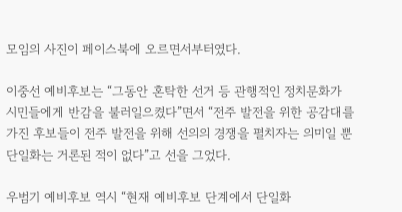모임의 사진이 페이스북에 오르면서부터였다.

이중선 예비후보는 “그동안 혼탁한 선거 등 관행적인 정치문화가 시민들에게 반감을 불러일으켰다”면서 “전주 발전을 위한 공감대를 가진 후보들이 전주 발전을 위해 선의의 경쟁을 펼치자는 의미일 뿐 단일화는 거론된 적이 없다”고 선을 그었다.

우범기 예비후보 역시 “현재 예비후보 단계에서 단일화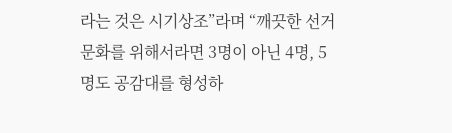라는 것은 시기상조”라며 “깨끗한 선거문화를 위해서라면 3명이 아닌 4명, 5명도 공감대를 형성하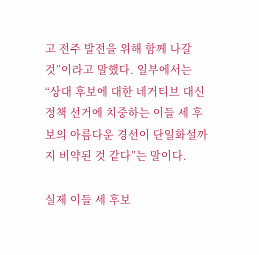고 전주 발전을 위해 함께 나갈 것”이라고 말했다. 일부에서는 “상대 후보에 대한 네거티브 대신 정책 선거에 치중하는 이들 세 후보의 아름다운 경선이 단일화설까지 비약된 것 같다”는 말이다.

실제 이들 세 후보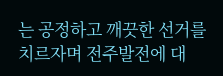는 공정하고 깨끗한 선거를 치르자며 전주발전에 대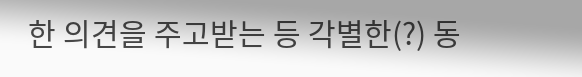한 의견을 주고받는 등 각별한(?) 동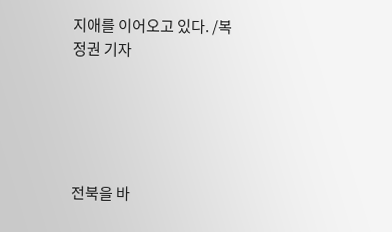지애를 이어오고 있다. /복정권 기자





전북을 바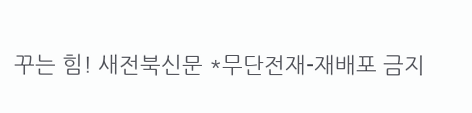꾸는 힘! 새전북신문 *무단전재-재배포 금지